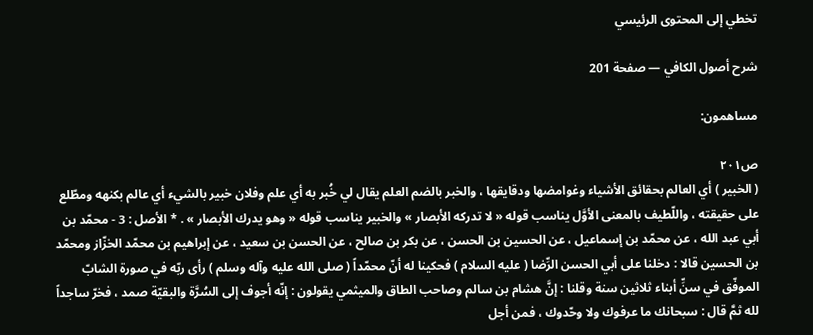تخطي إلى المحتوى الرئيسي

شرح أصول الكافي — صفحة 201

مساهمون:

ص٢٠١
( الخبير ) أي العالم بحقائق الأشياء وغوامضها ودقايقها ، والخبر بالضم العلم يقال لي خُبر به أي علم وفلان خبير بالشيء أي عالم بكنهه ومطّلع على حقيقته ، واللّطيف بالمعنى الأوَّل يناسب قوله « لا تدركه الأبصار » والخبير يناسب قوله « وهو يدرك الأبصار » . * الأصل : 3 - محمّد بن أبي عبد الله ، عن محمّد بن إسماعيل ، عن الحسين بن الحسن ، عن بكر بن صالح ، عن الحسن بن سعيد ، عن إبراهيم بن محمّد الخزّاز ومحمّد بن الحسين قالا : دخلنا على أبي الحسن الرِّضا ( عليه السلام ) فحكينا له أنّ محمّداً ( صلى الله عليه وآله وسلم ) رأى ربّه في صورة الشابّ الموفّق في سنِّ أبناء ثلاثين سنة وقلنا : إنَّ هشام بن سالم وصاحب الطاق والميثمي يقولون : إنّه أجوف إلى السُرَّة والبقيّة صمد ، فخرّ ساجداً لله ثمَّ قال : سبحانك ما عرفوك ولا وحّدوك ، فمن أجل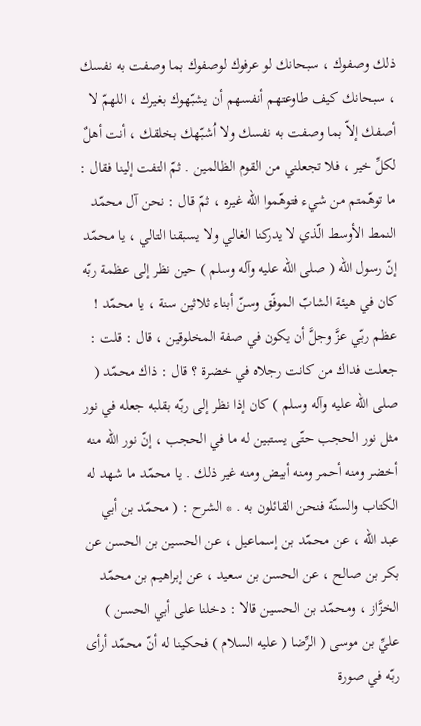ذلك وصفوك ، سبحانك لو عرفوك لوصفوك بما وصفت به نفسك ، سبحانك كيف طاوعتهم أنفسهم أن يشبّهوك بغيرك ، اللهمّ لا أصفك إلاّ بما وصفت به نفسك ولا اُشبّهك بخلقك ، أنت أهلٌ لكلِّ خير ، فلا تجعلني من القوم الظالمين . ثمّ التفت إلينا فقال : ما توهّمتم من شيء فتوهّموا الله غيره ، ثمّ قال : نحن آل محمّد النمط الأوسط الّذي لا يدركنا الغالي ولا يسبقنا التالي ، يا محمّد إنّ رسول الله ( صلى الله عليه وآله وسلم ) حين نظر إلى عظمة ربّه كان في هيئة الشابّ الموفّق وسنّ أبناء ثلاثين سنة ، يا محمّد ! عظم ربّي عزَّ وجلَّ أن يكون في صفة المخلوقين ، قال : قلت : جعلت فداك من كانت رجلاه في خضرة ؟ قال : ذاك محمّد ( صلى الله عليه وآله وسلم ) كان إذا نظر إلى ربّه بقلبه جعله في نور مثل نور الحجب حتّى يستبين له ما في الحجب ، إنّ نور الله منه أخضر ومنه أحمر ومنه أبيض ومنه غير ذلك . يا محمّد ما شهد له الكتاب والسنّة فنحن القائلون به . * الشرح : ( محمّد بن أبي عبد الله ، عن محمّد بن إسماعيل ، عن الحسين بن الحسن عن بكر بن صالح ، عن الحسن بن سعيد ، عن إبراهيم بن محمّد الخزَّاز ، ومحمّد بن الحسين قالا : دخلنا على أبي الحسن ) عليِّ بن موسى ( الرِّضا ( عليه السلام ) فحكينا له أنّ محمّد أرأى ربّه في صورة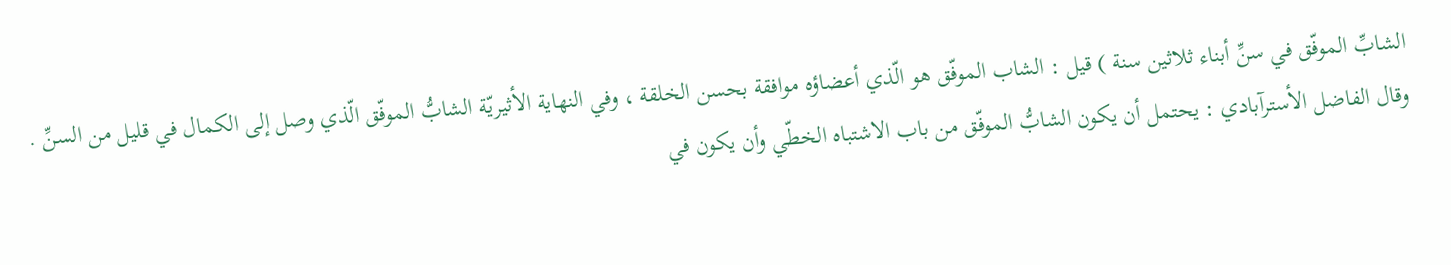الشابِّ الموفّق في سنِّ أبناء ثلاثين سنة ) قيل : الشاب الموفّق هو الّذي أعضاؤه موافقة بحسن الخلقة ، وفي النهاية الأثيريّة الشابُّ الموفّق الّذي وصل إلى الكمال في قليل من السنِّ . وقال الفاضل الأسترآبادي : يحتمل أن يكون الشابُّ الموفّق من باب الاشتباه الخطّي وأن يكون في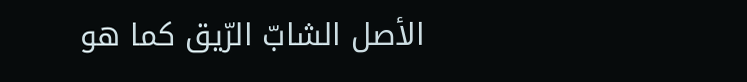الأصل الشابّ الرّيق كما هو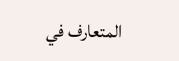المتعارف في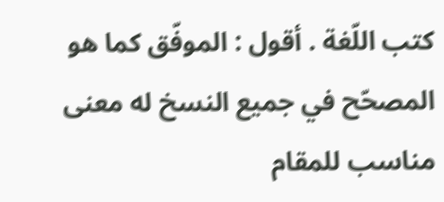كتب اللّغة . أقول : الموفّق كما هو المصحّح في جميع النسخ له معنى مناسب للمقام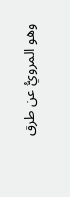وهو المرويُّ عن طرق